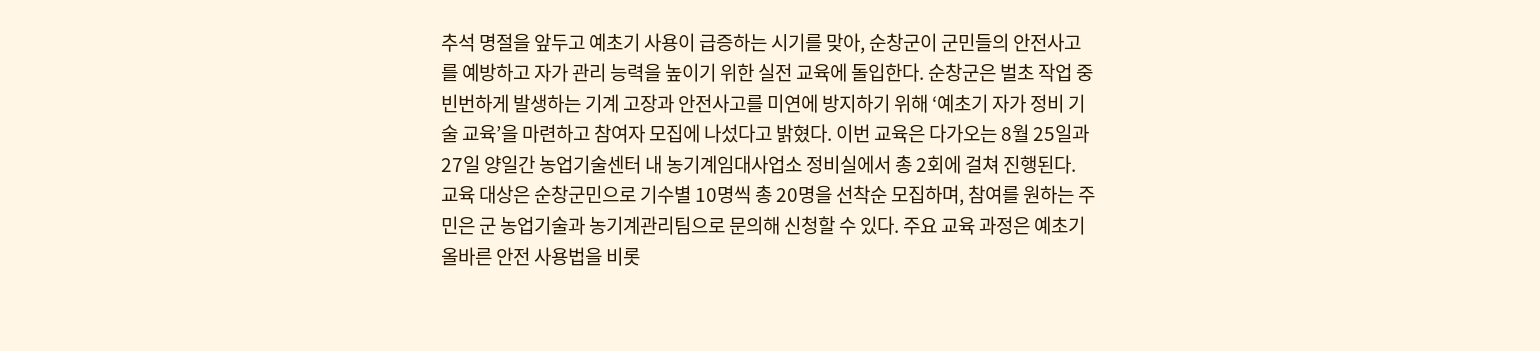추석 명절을 앞두고 예초기 사용이 급증하는 시기를 맞아, 순창군이 군민들의 안전사고를 예방하고 자가 관리 능력을 높이기 위한 실전 교육에 돌입한다. 순창군은 벌초 작업 중 빈번하게 발생하는 기계 고장과 안전사고를 미연에 방지하기 위해 ‘예초기 자가 정비 기술 교육’을 마련하고 참여자 모집에 나섰다고 밝혔다. 이번 교육은 다가오는 8월 25일과 27일 양일간 농업기술센터 내 농기계임대사업소 정비실에서 총 2회에 걸쳐 진행된다. 교육 대상은 순창군민으로 기수별 10명씩 총 20명을 선착순 모집하며, 참여를 원하는 주민은 군 농업기술과 농기계관리팀으로 문의해 신청할 수 있다. 주요 교육 과정은 예초기 올바른 안전 사용법을 비롯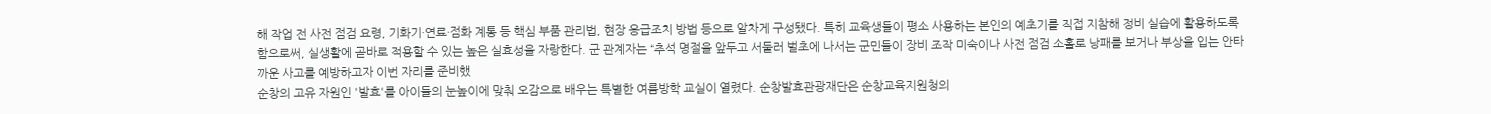해 작업 전 사전 점검 요령, 기화기·연료·점화 계통 등 핵심 부품 관리법, 현장 응급조치 방법 등으로 알차게 구성됐다. 특히 교육생들이 평소 사용하는 본인의 예초기를 직접 지참해 정비 실습에 활용하도록 함으로써, 실생활에 곧바로 적용할 수 있는 높은 실효성을 자랑한다. 군 관계자는 “추석 명절을 앞두고 서둘러 벌초에 나서는 군민들이 장비 조작 미숙이나 사전 점검 소홀로 낭패를 보거나 부상을 입는 안타까운 사고를 예방하고자 이번 자리를 준비했
순창의 고유 자원인 '발효'를 아이들의 눈높이에 맞춰 오감으로 배우는 특별한 여름방학 교실이 열렸다. 순창발효관광재단은 순창교육지원청의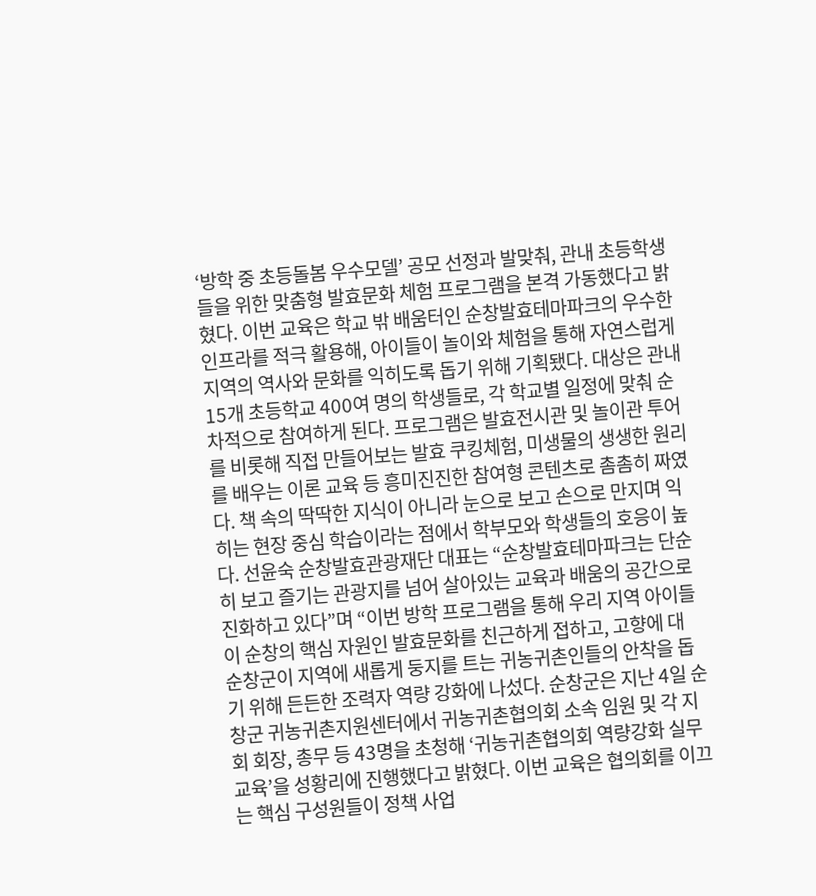‘방학 중 초등돌봄 우수모델’ 공모 선정과 발맞춰, 관내 초등학생들을 위한 맞춤형 발효문화 체험 프로그램을 본격 가동했다고 밝혔다. 이번 교육은 학교 밖 배움터인 순창발효테마파크의 우수한 인프라를 적극 활용해, 아이들이 놀이와 체험을 통해 자연스럽게 지역의 역사와 문화를 익히도록 돕기 위해 기획됐다. 대상은 관내 15개 초등학교 400여 명의 학생들로, 각 학교별 일정에 맞춰 순차적으로 참여하게 된다. 프로그램은 발효전시관 및 놀이관 투어를 비롯해 직접 만들어보는 발효 쿠킹체험, 미생물의 생생한 원리를 배우는 이론 교육 등 흥미진진한 참여형 콘텐츠로 촘촘히 짜였다. 책 속의 딱딱한 지식이 아니라 눈으로 보고 손으로 만지며 익히는 현장 중심 학습이라는 점에서 학부모와 학생들의 호응이 높다. 선윤숙 순창발효관광재단 대표는 “순창발효테마파크는 단순히 보고 즐기는 관광지를 넘어 살아있는 교육과 배움의 공간으로 진화하고 있다”며 “이번 방학 프로그램을 통해 우리 지역 아이들이 순창의 핵심 자원인 발효문화를 친근하게 접하고, 고향에 대
순창군이 지역에 새롭게 둥지를 트는 귀농귀촌인들의 안착을 돕기 위해 든든한 조력자 역량 강화에 나섰다. 순창군은 지난 4일 순창군 귀농귀촌지원센터에서 귀농귀촌협의회 소속 임원 및 각 지회 회장, 총무 등 43명을 초청해 ‘귀농귀촌협의회 역량강화 실무교육’을 성황리에 진행했다고 밝혔다. 이번 교육은 협의회를 이끄는 핵심 구성원들이 정책 사업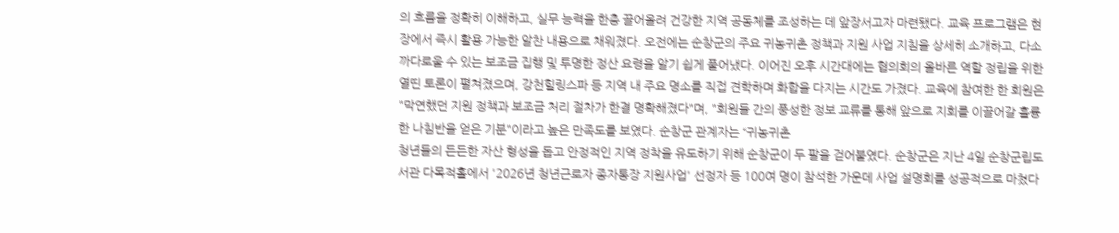의 흐름을 정확히 이해하고, 실무 능력을 한층 끌어올려 건강한 지역 공동체를 조성하는 데 앞장서고자 마련됐다. 교육 프로그램은 현장에서 즉시 활용 가능한 알찬 내용으로 채워졌다. 오전에는 순창군의 주요 귀농귀촌 정책과 지원 사업 지침을 상세히 소개하고, 다소 까다로울 수 있는 보조금 집행 및 투명한 정산 요령을 알기 쉽게 풀어냈다. 이어진 오후 시간대에는 협의회의 올바른 역할 정립을 위한 열띤 토론이 펼쳐졌으며, 강천힐링스파 등 지역 내 주요 명소를 직접 견학하며 화합을 다지는 시간도 가졌다. 교육에 참여한 한 회원은 "막연했던 지원 정책과 보조금 처리 절차가 한결 명확해졌다"며, "회원들 간의 풍성한 정보 교류를 통해 앞으로 지회를 이끌어갈 훌륭한 나침반을 얻은 기분"이라고 높은 만족도를 보였다. 순창군 관계자는 “귀농귀촌
청년들의 든든한 자산 형성을 돕고 안정적인 지역 정착을 유도하기 위해 순창군이 두 팔을 걷어붙였다. 순창군은 지난 4일 순창군립도서관 다목적홀에서 '2026년 청년근로자 종자통장 지원사업' 선정자 등 100여 명이 참석한 가운데 사업 설명회를 성공적으로 마쳤다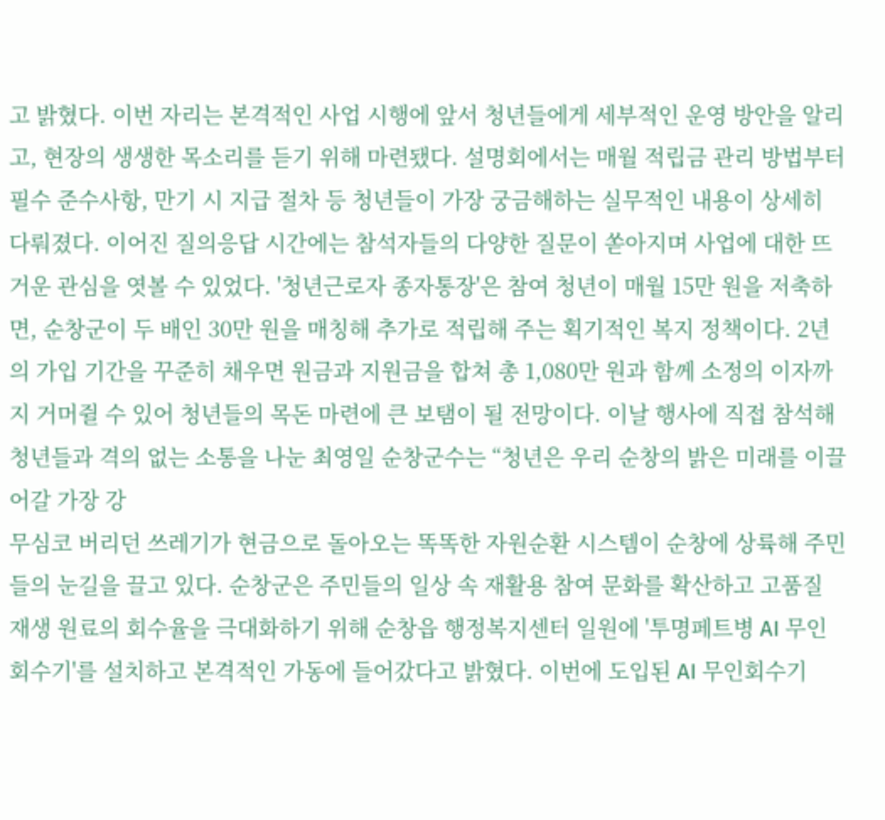고 밝혔다. 이번 자리는 본격적인 사업 시행에 앞서 청년들에게 세부적인 운영 방안을 알리고, 현장의 생생한 목소리를 듣기 위해 마련됐다. 설명회에서는 매월 적립금 관리 방법부터 필수 준수사항, 만기 시 지급 절차 등 청년들이 가장 궁금해하는 실무적인 내용이 상세히 다뤄졌다. 이어진 질의응답 시간에는 참석자들의 다양한 질문이 쏟아지며 사업에 대한 뜨거운 관심을 엿볼 수 있었다. '청년근로자 종자통장'은 참여 청년이 매월 15만 원을 저축하면, 순창군이 두 배인 30만 원을 매칭해 추가로 적립해 주는 획기적인 복지 정책이다. 2년의 가입 기간을 꾸준히 채우면 원금과 지원금을 합쳐 총 1,080만 원과 함께 소정의 이자까지 거머쥘 수 있어 청년들의 목돈 마련에 큰 보탬이 될 전망이다. 이날 행사에 직접 참석해 청년들과 격의 없는 소통을 나눈 최영일 순창군수는 “청년은 우리 순창의 밝은 미래를 이끌어갈 가장 강
무심코 버리던 쓰레기가 현금으로 돌아오는 똑똑한 자원순환 시스템이 순창에 상륙해 주민들의 눈길을 끌고 있다. 순창군은 주민들의 일상 속 재활용 참여 문화를 확산하고 고품질 재생 원료의 회수율을 극대화하기 위해 순창읍 행정복지센터 일원에 '투명페트병 AI 무인회수기'를 설치하고 본격적인 가동에 들어갔다고 밝혔다. 이번에 도입된 AI 무인회수기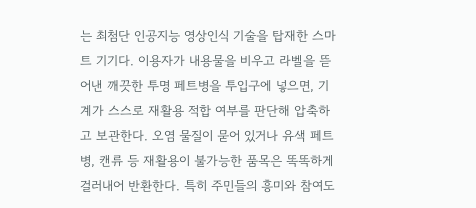는 최첨단 인공지능 영상인식 기술을 탑재한 스마트 기기다. 이용자가 내용물을 비우고 라벨을 뜯어낸 깨끗한 투명 페트병을 투입구에 넣으면, 기계가 스스로 재활용 적합 여부를 판단해 압축하고 보관한다. 오염 물질이 묻어 있거나 유색 페트병, 캔류 등 재활용이 불가능한 품목은 똑똑하게 걸러내어 반환한다. 특히 주민들의 흥미와 참여도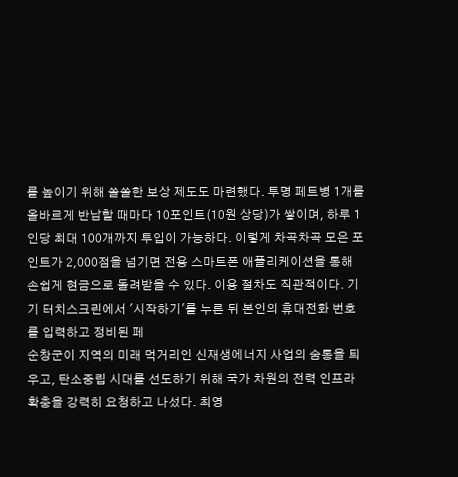를 높이기 위해 쏠쏠한 보상 제도도 마련했다. 투명 페트병 1개를 올바르게 반납할 때마다 10포인트(10원 상당)가 쌓이며, 하루 1인당 최대 100개까지 투입이 가능하다. 이렇게 차곡차곡 모은 포인트가 2,000점을 넘기면 전용 스마트폰 애플리케이션을 통해 손쉽게 현금으로 돌려받을 수 있다. 이용 절차도 직관적이다. 기기 터치스크린에서 '시작하기'를 누른 뒤 본인의 휴대전화 번호를 입력하고 정비된 페
순창군이 지역의 미래 먹거리인 신재생에너지 사업의 숨통을 틔우고, 탄소중립 시대를 선도하기 위해 국가 차원의 전력 인프라 확충을 강력히 요청하고 나섰다. 최영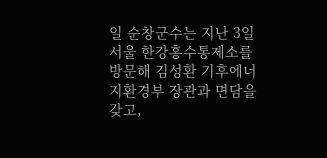일 순창군수는 지난 3일 서울 한강홍수통제소를 방문해 김성환 기후에너지환경부 장관과 면담을 갖고,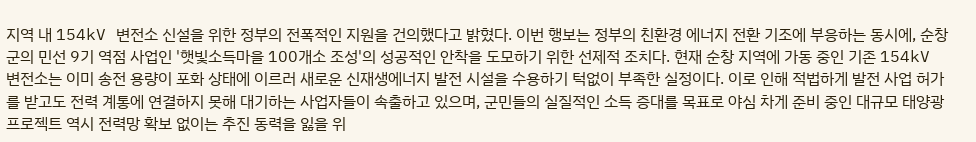지역 내 154kV 변전소 신설을 위한 정부의 전폭적인 지원을 건의했다고 밝혔다. 이번 행보는 정부의 친환경 에너지 전환 기조에 부응하는 동시에, 순창군의 민선 9기 역점 사업인 '햇빛소득마을 100개소 조성'의 성공적인 안착을 도모하기 위한 선제적 조치다. 현재 순창 지역에 가동 중인 기존 154kV 변전소는 이미 송전 용량이 포화 상태에 이르러 새로운 신재생에너지 발전 시설을 수용하기 턱없이 부족한 실정이다. 이로 인해 적법하게 발전 사업 허가를 받고도 전력 계통에 연결하지 못해 대기하는 사업자들이 속출하고 있으며, 군민들의 실질적인 소득 증대를 목표로 야심 차게 준비 중인 대규모 태양광 프로젝트 역시 전력망 확보 없이는 추진 동력을 잃을 위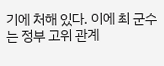기에 처해 있다. 이에 최 군수는 정부 고위 관계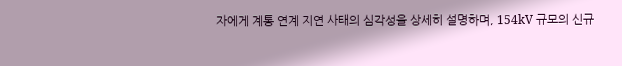자에게 계통 연계 지연 사태의 심각성을 상세히 설명하며, 154kV 규모의 신규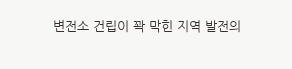변전소 건립이 꽉 막힌 지역 발전의